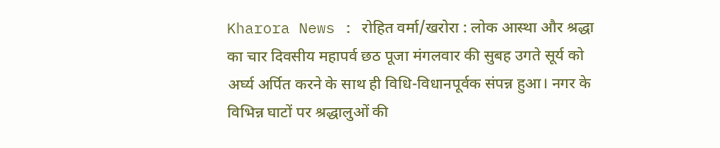Kharora News : रोहित वर्मा/खरोरा : लोक आस्था और श्रद्धा का चार दिवसीय महापर्व छठ पूजा मंगलवार की सुबह उगते सूर्य को अर्घ्य अर्पित करने के साथ ही विधि-विधानपूर्वक संपन्न हुआ। नगर के विभिन्न घाटों पर श्रद्धालुओं की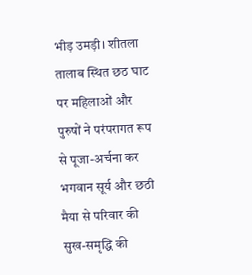भीड़ उमड़ी। शीतला तालाब स्थित छठ घाट पर महिलाओं और पुरुषों ने परंपरागत रूप से पूजा-अर्चना कर भगवान सूर्य और छठी मैया से परिवार की सुख-समृद्धि की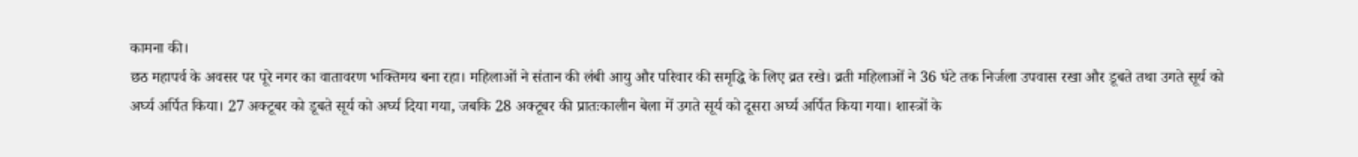कामना की।
छठ महापर्व के अवसर पर पूरे नगर का वातावरण भक्तिमय बना रहा। महिलाओं ने संतान की लंबी आयु और परिवार की समृद्धि के लिए व्रत रखे। व्रती महिलाओं ने 36 घंटे तक निर्जला उपवास रखा और डूबते तथा उगते सूर्य को अर्घ्य अर्पित किया। 27 अक्टूबर को डूबते सूर्य को अर्घ्य दिया गया, जबकि 28 अक्टूबर की प्रातःकालीन बेला में उगते सूर्य को दूसरा अर्घ्य अर्पित किया गया। शास्त्रों के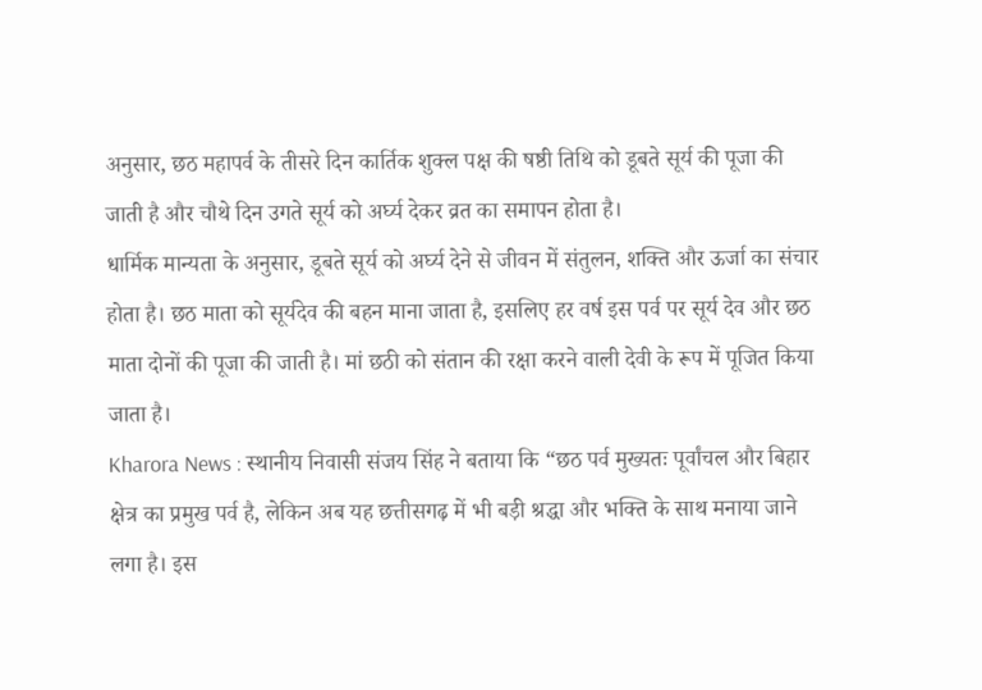अनुसार, छठ महापर्व के तीसरे दिन कार्तिक शुक्ल पक्ष की षष्ठी तिथि को डूबते सूर्य की पूजा की जाती है और चौथे दिन उगते सूर्य को अर्घ्य देकर व्रत का समापन होता है।
धार्मिक मान्यता के अनुसार, डूबते सूर्य को अर्घ्य देने से जीवन में संतुलन, शक्ति और ऊर्जा का संचार होता है। छठ माता को सूर्यदेव की बहन माना जाता है, इसलिए हर वर्ष इस पर्व पर सूर्य देव और छठ माता दोनों की पूजा की जाती है। मां छठी को संतान की रक्षा करने वाली देवी के रूप में पूजित किया जाता है।
Kharora News : स्थानीय निवासी संजय सिंह ने बताया कि “छठ पर्व मुख्यतः पूर्वांचल और बिहार क्षेत्र का प्रमुख पर्व है, लेकिन अब यह छत्तीसगढ़ में भी बड़ी श्रद्धा और भक्ति के साथ मनाया जाने लगा है। इस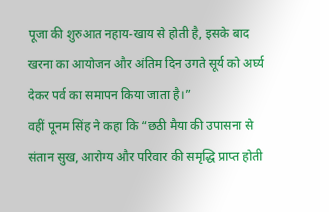पूजा की शुरुआत नहाय-खाय से होती है, इसके बाद खरना का आयोजन और अंतिम दिन उगते सूर्य को अर्घ्य देकर पर्व का समापन किया जाता है।”
वहीं पूनम सिंह ने कहा कि “छठी मैया की उपासना से संतान सुख, आरोग्य और परिवार की समृद्धि प्राप्त होती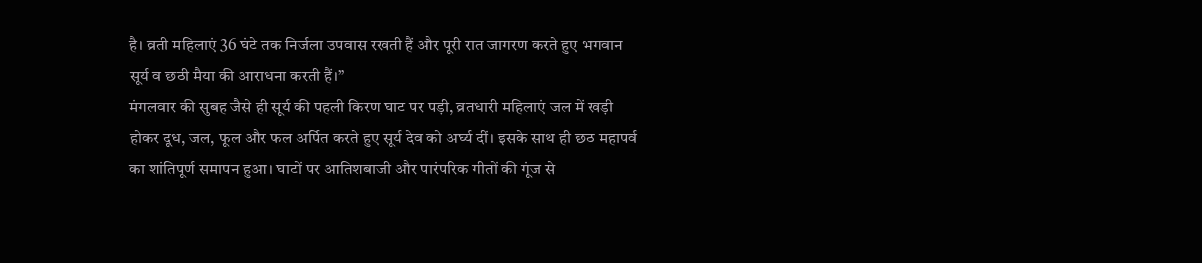है। व्रती महिलाएं 36 घंटे तक निर्जला उपवास रखती हैं और पूरी रात जागरण करते हुए भगवान सूर्य व छठी मैया की आराधना करती हैं।”
मंगलवार की सुबह जैसे ही सूर्य की पहली किरण घाट पर पड़ी, व्रतधारी महिलाएं जल में खड़ी होकर दूध, जल, फूल और फल अर्पित करते हुए सूर्य देव को अर्घ्य दीं। इसके साथ ही छठ महापर्व का शांतिपूर्ण समापन हुआ। घाटों पर आतिशबाजी और पारंपरिक गीतों की गूंज से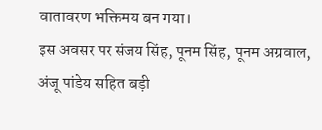वातावरण भक्तिमय बन गया।
इस अवसर पर संजय सिंह, पूनम सिंह, पूनम अग्रवाल, अंजू पांडेय सहित बड़ी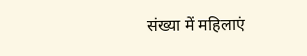संख्या में महिलाएं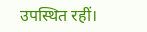उपस्थित रहीं।